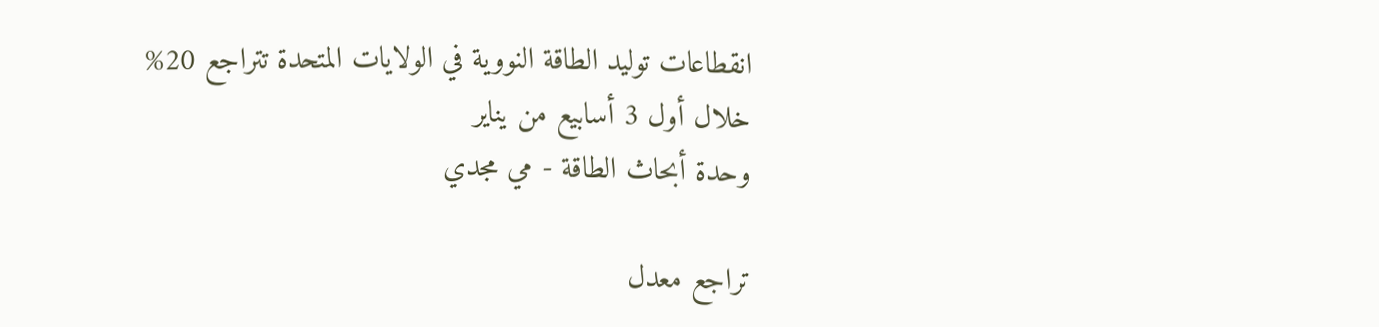انقطاعات توليد الطاقة النووية في الولايات المتحدة تتراجع 20%
خلال أول 3 أسابيع من يناير
وحدة أبحاث الطاقة - مي مجدي

تراجع معدل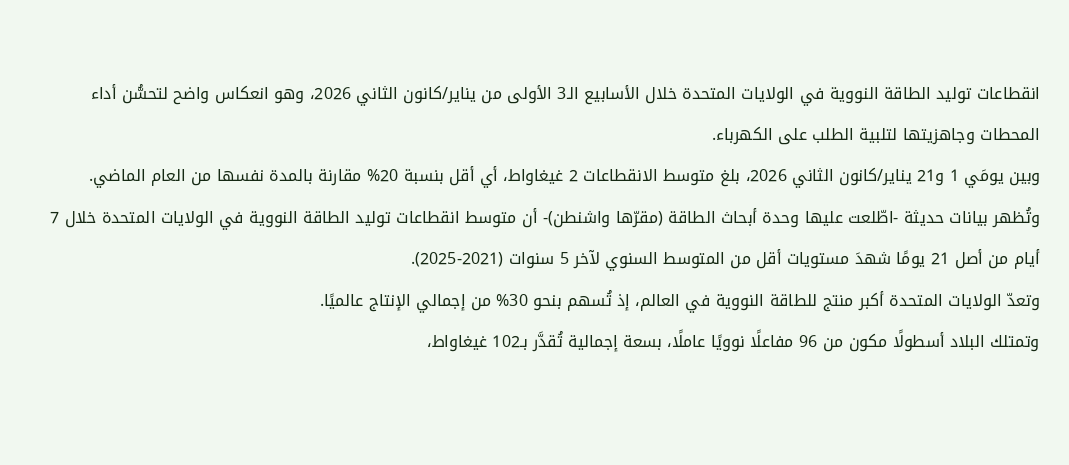انقطاعات توليد الطاقة النووية في الولايات المتحدة خلال الأسابيع الـ3 الأولى من يناير/كانون الثاني 2026، وهو انعكاس واضح لتحسُّن أداء المحطات وجاهزيتها لتلبية الطلب على الكهرباء.
وبين يومَي 1 و21 يناير/كانون الثاني 2026، بلغ متوسط الانقطاعات 2 غيغاواط، أي أقل بنسبة 20% مقارنة بالمدة نفسها من العام الماضي.
وتُظهر بيانات حديثة -اطّلعت عليها وحدة أبحاث الطاقة (مقرّها واشنطن)- أن متوسط انقطاعات توليد الطاقة النووية في الولايات المتحدة خلال 7 أيام من أصل 21 يومًا شهدَ مستويات أقل من المتوسط السنوي لآخر 5 سنوات (2021-2025).
وتعدّ الولايات المتحدة أكبر منتج للطاقة النووية في العالم، إذ تُسهم بنحو 30% من إجمالي الإنتاج عالميًا.
وتمتلك البلاد أسطولًا مكون من 96 مفاعلًا نوويًا عاملًا، بسعة إجمالية تُقدَّر بـ102 غيغاواط،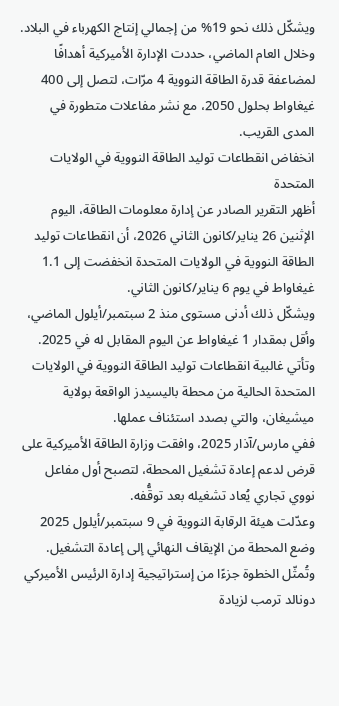ويشكّل ذلك نحو 19% من إجمالي إنتاج الكهرباء في البلاد.
وخلال العام الماضي، حددت الإدارة الأميركية أهدافًا لمضاعفة قدرة الطاقة النووية 4 مرّات، لتصل إلى 400 غيغاواط بحلول 2050، مع نشر مفاعلات متطورة في المدى القريب.
انخفاض انقطاعات توليد الطاقة النووية في الولايات المتحدة
أظهر التقرير الصادر عن إدارة معلومات الطاقة، اليوم الإثنين 26 يناير/كانون الثاني 2026، أن انقطاعات توليد الطاقة النووية في الولايات المتحدة انخفضت إلى 1.1 غيغاواط في يوم 6 يناير/كانون الثاني.
ويشكّل ذلك أدنى مستوى منذ 2 سبتمبر/أيلول الماضي، وأقل بمقدار 1 غيغاواط عن اليوم المقابل له في 2025.
وتأتي غالبية انقطاعات توليد الطاقة النووية في الولايات المتحدة الحالية من محطة باليسيدز الواقعة بولاية ميشيغان، والتي بصدد استئناف عملها.
ففي مارس/آذار 2025، وافقت وزارة الطاقة الأميركية على قرض لدعم إعادة تشغيل المحطة، لتصبح أول مفاعل نووي تجاري يُعاد تشغيله بعد توقُّفه.
وعدّلت هيئة الرقابة النووية في 9 سبتمبر/أيلول 2025 وضع المحطة من الإيقاف النهائي إلى إعادة التشغيل.
وتُمثّل الخطوة جزءًا من إستراتيجية إدارة الرئيس الأميركي دونالد ترمب لزيادة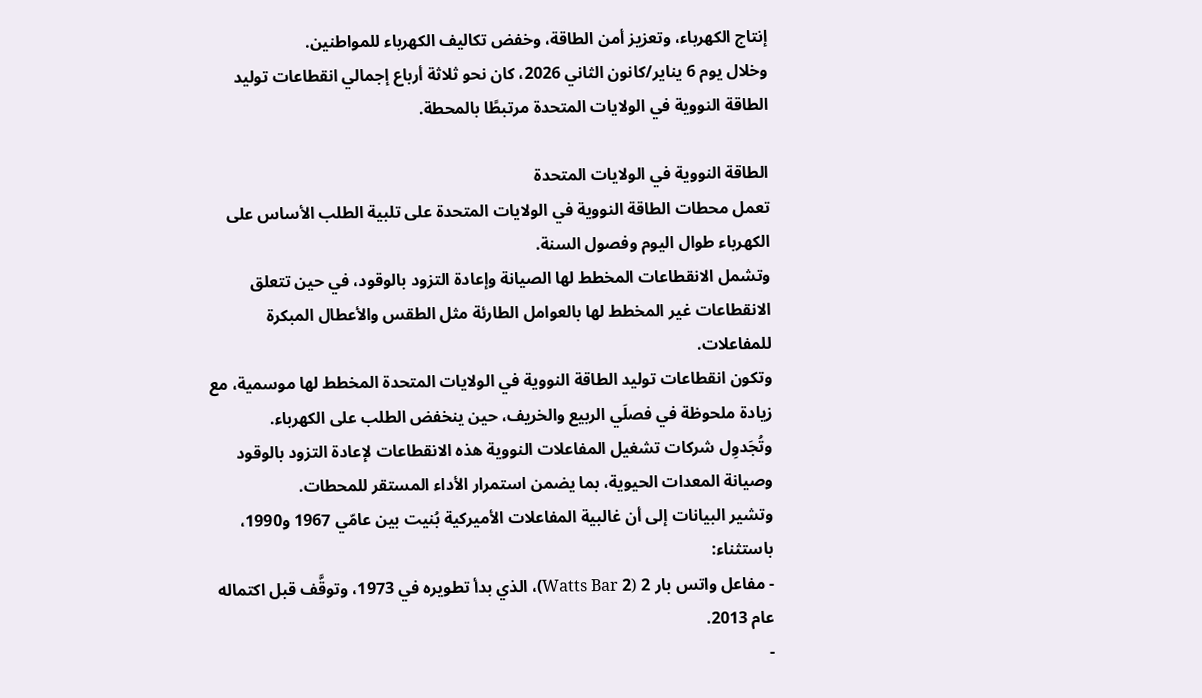إنتاج الكهرباء، وتعزيز أمن الطاقة، وخفض تكاليف الكهرباء للمواطنين.
وخلال يوم 6 يناير/كانون الثاني 2026، كان نحو ثلاثة أرباع إجمالي انقطاعات توليد الطاقة النووية في الولايات المتحدة مرتبطًا بالمحطة.

الطاقة النووية في الولايات المتحدة
تعمل محطات الطاقة النووية في الولايات المتحدة على تلبية الطلب الأساس على الكهرباء طوال اليوم وفصول السنة.
وتشمل الانقطاعات المخطط لها الصيانة وإعادة التزود بالوقود، في حين تتعلق الانقطاعات غير المخطط لها بالعوامل الطارئة مثل الطقس والأعطال المبكرة للمفاعلات.
وتكون انقطاعات توليد الطاقة النووية في الولايات المتحدة المخطط لها موسمية، مع زيادة ملحوظة في فصلَي الربيع والخريف، حين ينخفض الطلب على الكهرباء.
وتُجَدوِل شركات تشغيل المفاعلات النووية هذه الانقطاعات لإعادة التزود بالوقود وصيانة المعدات الحيوية، بما يضمن استمرار الأداء المستقر للمحطات.
وتشير البيانات إلى أن غالبية المفاعلات الأميركية بُنيت بين عامّي 1967 و1990، باستثناء:
- مفاعل واتس بار 2 (Watts Bar 2)، الذي بدأ تطويره في 1973، وتوقَّف قبل اكتماله عام 2013.
-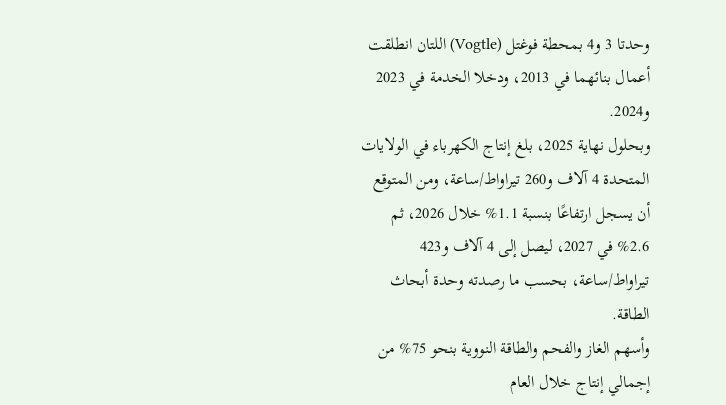وحدتا 3 و4 بمحطة فوغتل (Vogtle) اللتان انطلقت أعمال بنائهما في 2013، ودخلا الخدمة في 2023 و2024.
وبحلول نهاية 2025، بلغ إنتاج الكهرباء في الولايات المتحدة 4 آلاف و260 تيراواط/ساعة، ومن المتوقع أن يسجل ارتفاعًا بنسبة 1.1% خلال 2026، ثم 2.6% في 2027، ليصل إلى 4 آلاف و423 تيراواط/ساعة، بحسب ما رصدته وحدة أبحاث الطاقة.
وأسهم الغاز والفحم والطاقة النووية بنحو 75% من إجمالي إنتاج خلال العام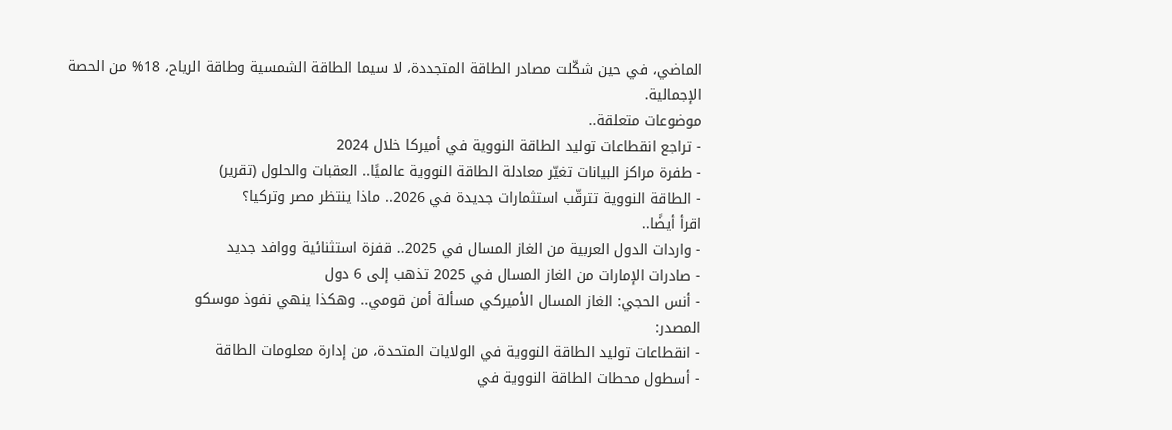الماضي، في حين شكّلت مصادر الطاقة المتجددة، لا سيما الطاقة الشمسية وطاقة الرياح، 18% من الحصة الإجمالية.
موضوعات متعلقة..
- تراجع انقطاعات توليد الطاقة النووية في أميركا خلال 2024
- طفرة مراكز البيانات تغيّر معادلة الطاقة النووية عالميًا.. العقبات والحلول (تقرير)
- الطاقة النووية تترقّب استثمارات جديدة في 2026.. ماذا ينتظر مصر وتركيا؟
اقرأ أيضًا..
- واردات الدول العربية من الغاز المسال في 2025.. قفزة استثنائية ووافد جديد
- صادرات الإمارات من الغاز المسال في 2025 تذهب إلى 6 دول
- أنس الحجي: الغاز المسال الأميركي مسألة أمن قومي.. وهكذا ينهي نفوذ موسكو
المصدر:
- انقطاعات توليد الطاقة النووية في الولايات المتحدة، من إدارة معلومات الطاقة
- أسطول محطات الطاقة النووية في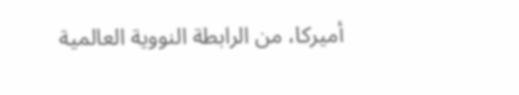أميركا، من الرابطة النووية العالمية